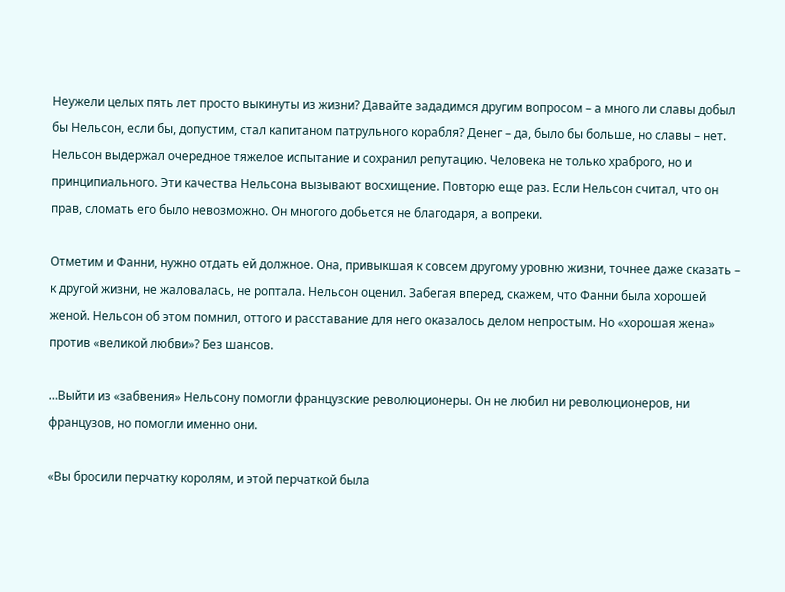Неужели целых пять лет просто выкинуты из жизни? Давайте зададимся другим вопросом – а много ли славы добыл бы Нельсон, если бы, допустим, стал капитаном патрульного корабля? Денег – да, было бы больше, но славы – нет. Нельсон выдержал очередное тяжелое испытание и сохранил репутацию. Человека не только храброго, но и принципиального. Эти качества Нельсона вызывают восхищение. Повторю еще раз. Если Нельсон считал, что он прав, сломать его было невозможно. Он многого добьется не благодаря, а вопреки.

Отметим и Фанни, нужно отдать ей должное. Она, привыкшая к совсем другому уровню жизни, точнее даже сказать – к другой жизни, не жаловалась, не роптала. Нельсон оценил. Забегая вперед, скажем, что Фанни была хорошей женой. Нельсон об этом помнил, оттого и расставание для него оказалось делом непростым. Но «хорошая жена» против «великой любви»? Без шансов.

…Выйти из «забвения» Нельсону помогли французские революционеры. Он не любил ни революционеров, ни французов, но помогли именно они.

«Вы бросили перчатку королям, и этой перчаткой была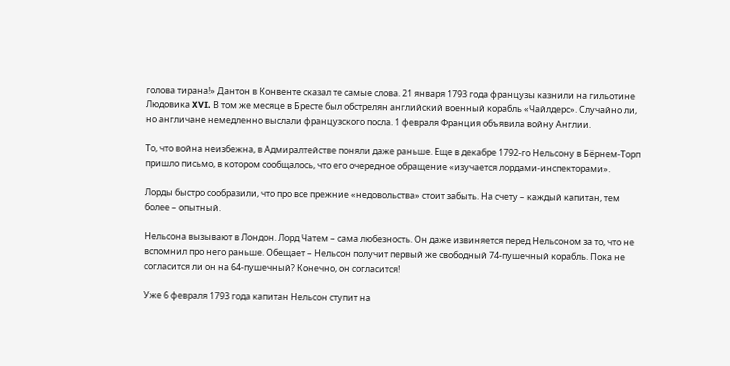голова тирана!» Дантон в Конвенте сказал те самые слова. 21 января 1793 года французы казнили на гильотине Людовика XVI. В том же месяце в Бресте был обстрелян английский военный корабль «Чайлдерс». Случайно ли, но англичане немедленно выслали французского посла. 1 февраля Франция объявила войну Англии.

То, что война неизбежна, в Адмиралтействе поняли даже раньше. Еще в декабре 1792-го Нельсону в Бёрнем-Торп пришло письмо, в котором сообщалось, что его очередное обращение «изучается лордами-инспекторами».

Лорды быстро сообразили, что про все прежние «недовольства» стоит забыть. На счету – каждый капитан, тем более – опытный.

Нельсона вызывают в Лондон. Лорд Чатем – сама любезность. Он даже извиняется перед Нельсоном за то, что не вспомнил про него раньше. Обещает – Нельсон получит первый же свободный 74-пушечный корабль. Пока не согласится ли он на 64-пушечный? Конечно, он согласится!

Уже 6 февраля 1793 года капитан Нельсон ступит на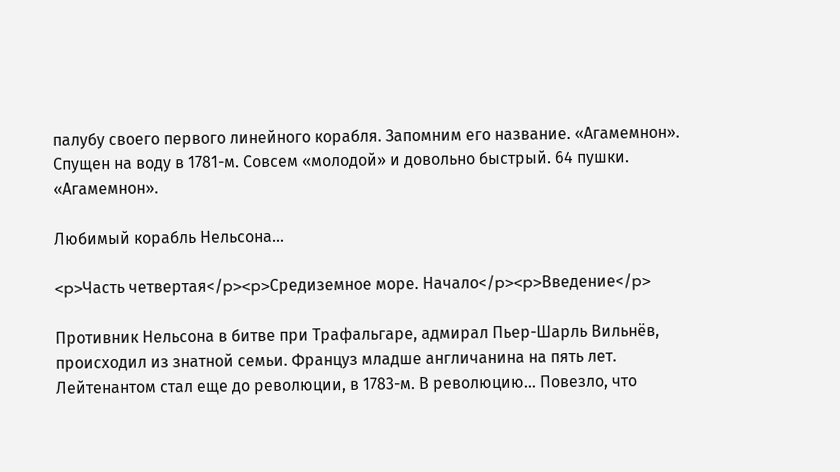палубу своего первого линейного корабля. Запомним его название. «Агамемнон». Спущен на воду в 1781-м. Совсем «молодой» и довольно быстрый. 64 пушки. «Агамемнон».

Любимый корабль Нельсона…

<p>Часть четвертая</p><p>Средиземное море. Начало</p><p>Введение</p>

Противник Нельсона в битве при Трафальгаре, адмирал Пьер-Шарль Вильнёв, происходил из знатной семьи. Француз младше англичанина на пять лет. Лейтенантом стал еще до революции, в 1783-м. В революцию… Повезло, что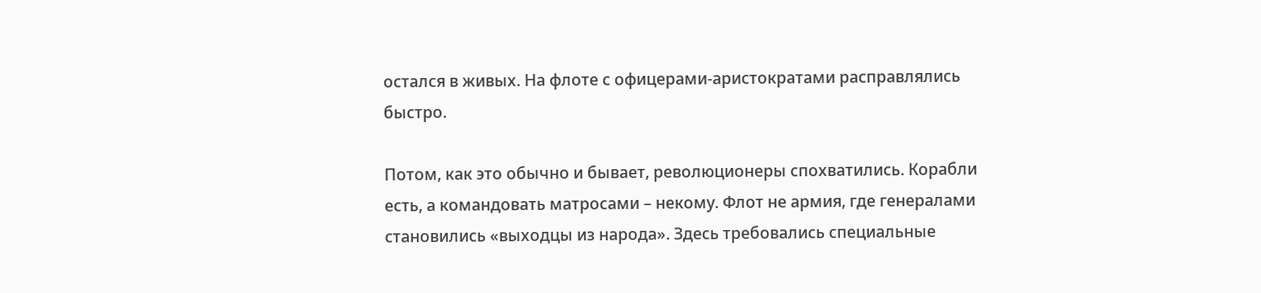остался в живых. На флоте с офицерами-аристократами расправлялись быстро.

Потом, как это обычно и бывает, революционеры спохватились. Корабли есть, а командовать матросами – некому. Флот не армия, где генералами становились «выходцы из народа». Здесь требовались специальные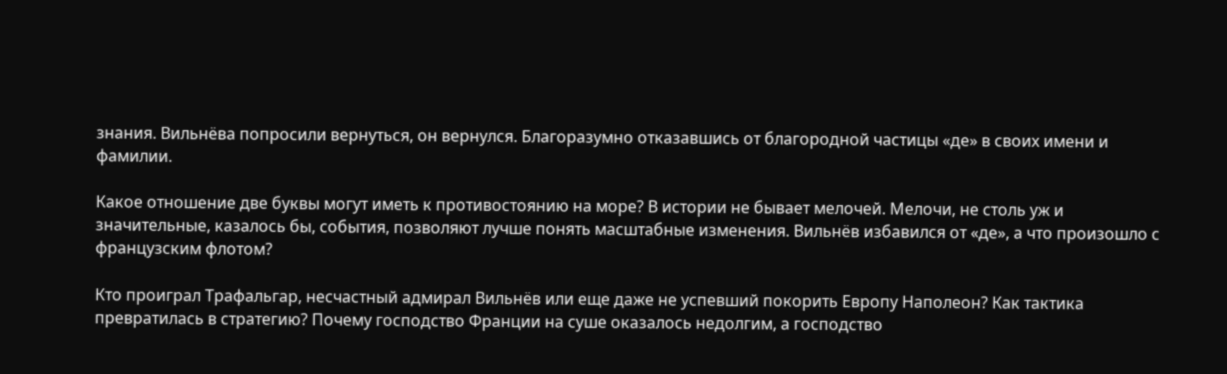знания. Вильнёва попросили вернуться, он вернулся. Благоразумно отказавшись от благородной частицы «де» в своих имени и фамилии.

Какое отношение две буквы могут иметь к противостоянию на море? В истории не бывает мелочей. Мелочи, не столь уж и значительные, казалось бы, события, позволяют лучше понять масштабные изменения. Вильнёв избавился от «де», а что произошло с французским флотом?

Кто проиграл Трафальгар, несчастный адмирал Вильнёв или еще даже не успевший покорить Европу Наполеон? Как тактика превратилась в стратегию? Почему господство Франции на суше оказалось недолгим, а господство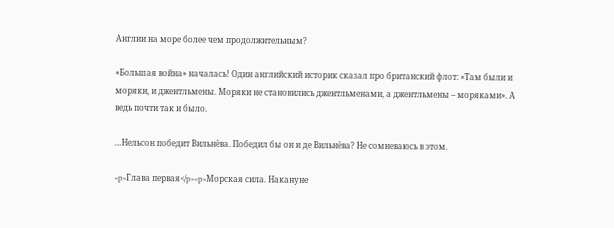Англии на море более чем продолжительным?

«Большая война» началась! Один английский историк сказал про британский флот: «Там были и моряки, и джентльмены. Моряки не становились джентльменами, а джентльмены – моряками». А ведь почти так и было.

…Нельсон победит Вильнёва. Победил бы он и де Вильнёва? Не сомневаюсь в этом.

<p>Глава первая</p><p>Морская сила. Накануне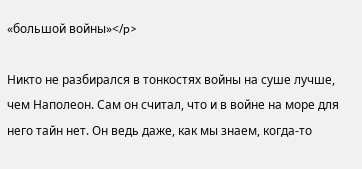«большой войны»</p>

Никто не разбирался в тонкостях войны на суше лучше, чем Наполеон. Сам он считал, что и в войне на море для него тайн нет. Он ведь даже, как мы знаем, когда-то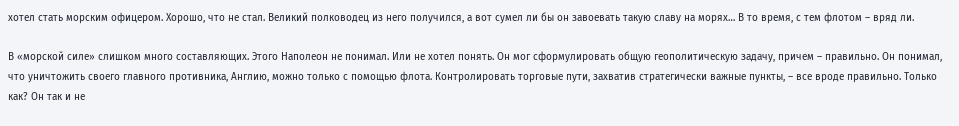хотел стать морским офицером. Хорошо, что не стал. Великий полководец из него получился, а вот сумел ли бы он завоевать такую славу на морях… В то время, с тем флотом – вряд ли.

В «морской силе» слишком много составляющих. Этого Наполеон не понимал. Или не хотел понять. Он мог сформулировать общую геополитическую задачу, причем – правильно. Он понимал, что уничтожить своего главного противника, Англию, можно только с помощью флота. Контролировать торговые пути, захватив стратегически важные пункты, – все вроде правильно. Только как? Он так и не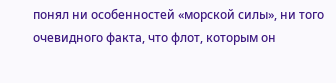понял ни особенностей «морской силы», ни того очевидного факта, что флот, которым он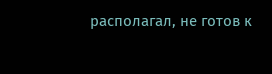располагал, не готов к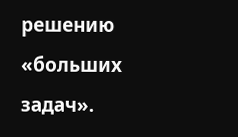решению «больших задач».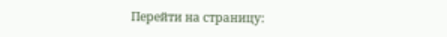Перейти на страницу: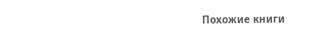Похожие книги